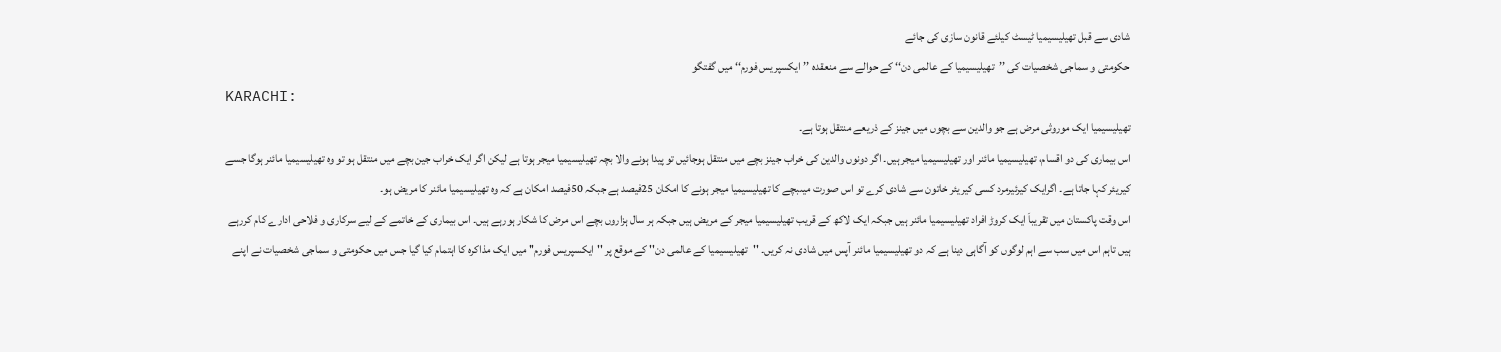شادی سے قبل تھیلیسیمیا ٹیسٹ کیلئے قانون سازی کی جائے
حکومتی و سماجی شخصیات کی ’’تھیلیسیمیا کے عالمی دن‘‘ کے حوالے سے منعقدہ ’’ایکسپریس فورم‘‘ میں گفتگو
KARACHI:
تھیلیسیمیا ایک موروثی مرض ہے جو والدین سے بچوں میں جینز کے ذریعے منتقل ہوتا ہے۔
اس بیماری کی دو اقسام، تھیلیسیمیا مائنر اور تھیلیسیمیا میجر ہیں۔ اگر دونوں والدین کی خراب جینز بچے میں منتقل ہوجائیں تو پیدا ہونے والا بچہ تھیلیسیمیا میجر ہوتا ہے لیکن اگر ایک خراب جین بچے میں منتقل ہو تو وہ تھیلیسیمیا مائنر ہوگا جسے کیریئر کہا جاتا ہے۔ اگرایک کیرئیرمرد کسی کیریئر خاتون سے شادی کرے تو اس صورت میںبچے کا تھیلیسیمیا میجر ہونے کا امکان 25فیصد ہے جبکہ 50فیصد امکان ہے کہ وہ تھیلیسیمیا مائنر کا مریض ہو۔
اس وقت پاکستان میں تقریباَ ایک کروڑ افراد تھیلیسیمیا مائنر ہیں جبکہ ایک لاکھ کے قریب تھیلیسیمیا میجر کے مریض ہیں جبکہ ہر سال ہزاروں بچے اس مرض کا شکار ہورہے ہیں۔ اس بیماری کے خاتمے کے لیے سرکاری و فلاحی ادارے کام کررہے ہیں تاہم اس میں سب سے اہم لوگوں کو آگاہی دینا ہے کہ دو تھیلیسیمیا مائنر آپس میں شادی نہ کریں۔ ''تھیلیسیمیا کے عالمی دن'' کے موقع پر ''ایکسپریس فورم'' میں ایک مذاکرہ کا اہتمام کیا گیا جس میں حکومتی و سماجی شخصیات نے اپنے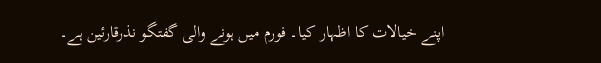اپنے خیالات کا اظہار کیا۔ فورم میں ہونے والی گفتگو نذرقارئین ہے۔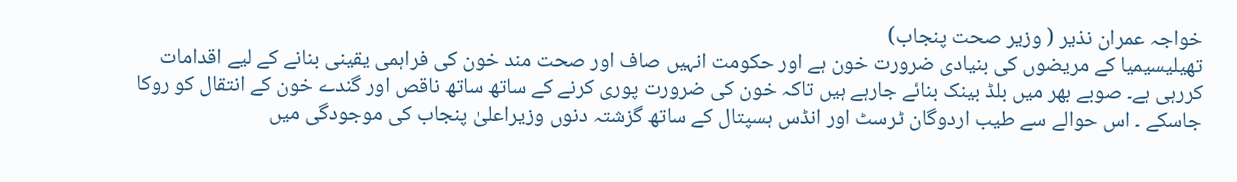خواجہ عمران نذیر ( وزیر صحت پنجاب)
تھیلیسیمیا کے مریضوں کی بنیادی ضرورت خون ہے اور حکومت انہیں صاف اور صحت مند خون کی فراہمی یقینی بنانے کے لیے اقدامات کررہی ہے۔ صوبے بھر میں بلڈ بینک بنائے جارہے ہیں تاکہ خون کی ضرورت پوری کرنے کے ساتھ ساتھ ناقص اور گندے خون کے انتقال کو روکا جاسکے ۔ اس حوالے سے طیب اردوگان ٹرسٹ اور انڈس ہسپتال کے ساتھ گزشتہ دنوں وزیراعلیٰ پنجاب کی موجودگی میں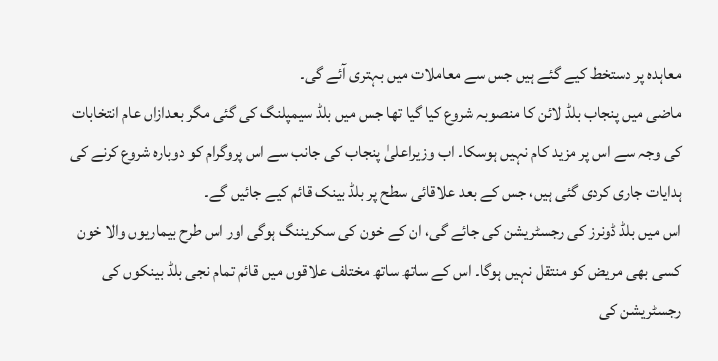معاہدہ پر دستخط کیے گئے ہیں جس سے معاملات میں بہتری آئے گی۔
ماضی میں پنجاب بلڈ لائن کا منصوبہ شروع کیا گیا تھا جس میں بلڈ سیمپلنگ کی گئی مگر بعدازاں عام انتخابات کی وجہ سے اس پر مزید کام نہیں ہوسکا۔ اب وزیراعلیٰ پنجاب کی جانب سے اس پروگرام کو دوبارہ شروع کرنے کی ہدایات جاری کردی گئی ہیں، جس کے بعد علاقائی سطح پر بلڈ بینک قائم کیے جائیں گے۔
اس میں بلڈ ڈونرز کی رجسٹریشن کی جائے گی، ان کے خون کی سکریننگ ہوگی اور اس طرح بیماریوں والا خون کسی بھی مریض کو منتقل نہیں ہوگا۔ اس کے ساتھ ساتھ مختلف علاقوں میں قائم تمام نجی بلڈ بینکوں کی رجسٹریشن کی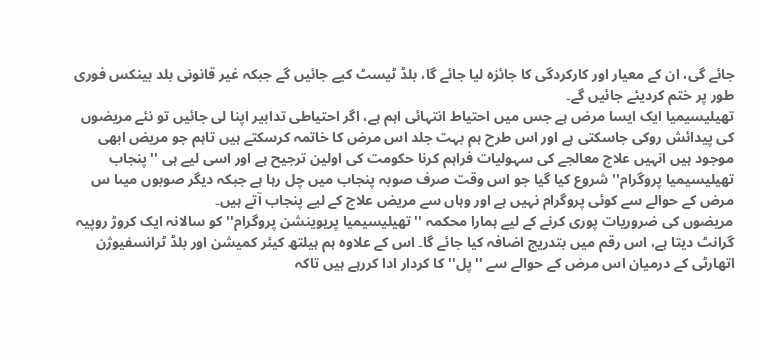جائے گی، ان کے معیار اور کارکردگی کا جائزہ لیا جائے گا، بلڈ ٹیسٹ کیے جائیں گے جبکہ غیر قانونی بلد بینکس فوری طور پر ختم کردیئے جائیں گے۔
تھیلیسیمیا ایک ایسا مرض ہے جس میں احتیاط انتہائی اہم ہے، اگر احتیاطی تدابیر اپنا لی جائیں تو نئے مریضوں کی پیدائش روکی جاسکتی ہے اور اس طرح ہم بہت جلد اس مرض کا خاتمہ کرسکتے ہیں تاہم جو مریض ابھی موجود ہیں انہیں علاج معالجے کی سہولیات فراہم کرنا حکومت کی اولین ترجیح ہے اور اسی لیے ہی ''پنجاب تھیلیسیمیا پروگرام'' شروع کیا گیا جو اس وقت صرف صوبہ پنجاب میں چل رہا ہے جبکہ دیگر صوبوں میںا س مرض کے حوالے سے کوئی پروگرام نہیں ہے اور وہاں سے مریض علاج کے لیے پنجاب آتے ہیں۔
مریضوں کی ضروریات پوری کرنے کے لیے ہمارا محکمہ ''تھیلیسیمیا پریوینشن پروگرام'' کو سالانہ ایک کروڑ روپیہ گرانٹ دیتا ہے، اس رقم میں بتدریج اضافہ کیا جائے گا۔ اس کے علاوہ ہم ہیلتھ کیئر کمیشن اور بلڈ ٹرانسفیوژن اتھارٹی کے درمیان اس مرض کے حوالے سے ''پل'' کا کردار ادا کررہے ہیں تاکہ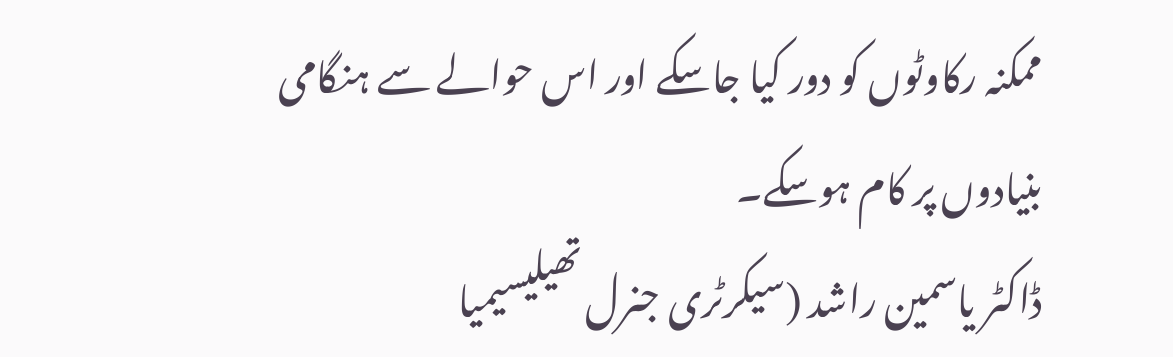ممکنہ رکاوٹوں کو دور کیا جاسکے اور اس حوالے سے ہنگامی بنیادوں پر کام ہوسکے۔
ڈاکٹر یاسمین راشد (سیکرٹری جنرل تھیلیسیمیا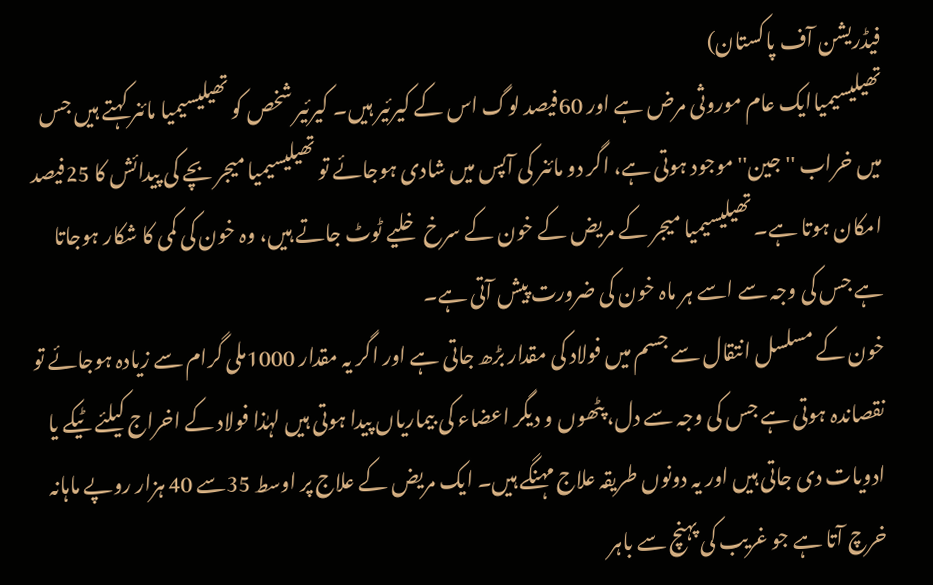فیڈریشن آف پاکستان)
تھیلیسیمیاایک عام موروثی مرض ہے اور 60فیصد لوگ اس کے کیرئیر ہیں۔ کیرئیر شخص کو تھیلیسیمیا مائنر کہتے ہیں جس میں خراب ''جین'' موجود ہوتی ہے، اگر دو مائنر کی آپس میں شادی ہوجائے تو تھیلیسیمیا میجر بچے کی پیدائش کا 25فیصد امکان ہوتا ہے۔ تھیلیسیمیا میجر کے مریض کے خون کے سرخ خلیے ٹوٹ جاتے ہیں، وہ خون کی کمی کا شکار ہوجاتا ہے جس کی وجہ سے اسے ہر ماہ خون کی ضرورت پیش آتی ہے۔
خون کے مسلسل انتقال سے جسم میں فولاد کی مقدار بڑھ جاتی ہے اور اگر یہ مقدار 1000ملی گرام سے زیادہ ہوجائے تو نقصاندہ ہوتی ہے جس کی وجہ سے دل، پٹھوں و دیگر اعضاء کی بیماریاں پیدا ہوتی ہیں لہٰذا فولاد کے اخراج کیلئے ٹیکے یا ادویات دی جاتی ہیں اور یہ دونوں طریقہ علاج مہنگے ہیں۔ ایک مریض کے علاج پر اوسط 35سے 40 ہزار روپے ماہانہ خرچ آتا ہے جو غریب کی پہنچ سے باہر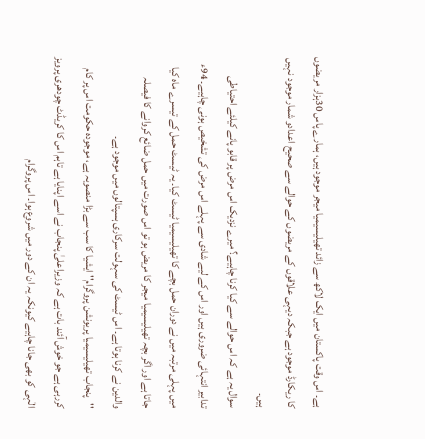ہے۔ اس وقت پاکستان میں ایک لاکھ سے زائد تھیلیسیمیا میجر موجود ہیں، ہمارے پاس 30ہزار مریضوں کا ریکارڈ موجود ہے جبکہ دیہی علاقوں کے مریضوں کے حوالے سے صحیح اعدادو شمار موجود نہیں ہیں۔
سوال یہ ہے کہ اس حوالے سے کیا کرنا چاہیے؟ میرے نزدیک اس مرض پر قابو پانے کیلئے احتیاطی تدابیر انتہائی ضروری ہیں اور اس کے لیے شادی سے پہلے اس مرض کی تشخیص ہونی چاہیے۔ 94ء میں پہلی مرتبہ میں نے دوران حمل بچے کا تھیلیسیمیا ٹیسٹ کیا۔ یہ ٹیسٹ حمل کے تیسرے ماہ کیا جاتا ہے اور اگر بچہ تھیلیسیمیا میجر کا مریض ہو تو اس صورت میں حمل ضائع کروانے کا فیصلہ والدین نے کرنا ہوتا ہے۔ اس ٹیسٹ کی سہولت سرکاری ہسپتالوں میں موجود ہے۔
''پنجاب تھیلیسیمیا پریونشن پروگرام'' ایشیا کا سب سے بڑا منصوبہ ہے، موجودہ حکومت اس پر کام کررہی ہے جو خوش آئند بات ہے کہ وزیراعلیٰ پنجاب نے اسے اپنایا ہے تاہم اس کا کریڈٹ چودھری پرویز الٰہی کو بھی جانا چاہیے کیونکہ یہ ان کے دور میں شروع ہوا۔ اس پروگرام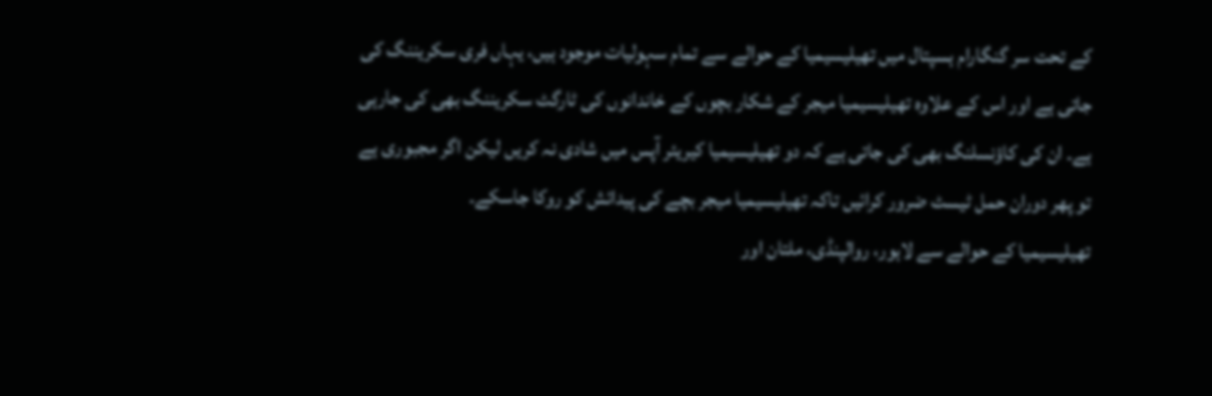کے تحت سر گنگارام ہسپتال میں تھیلیسیمیا کے حوالے سے تمام سہولیات موجود ہیں، یہاں فری سکریننگ کی جاتی ہے اور اس کے علاوہ تھیلیسیمیا میجر کے شکار بچوں کے خاندانوں کی ٹارگٹ سکریننگ بھی کی جارہی ہے۔ ان کی کاؤنسلنگ بھی کی جاتی ہے کہ دو تھیلیسیمیا کیریئر آپس میں شادی نہ کریں لیکن اگر مجبوری ہے تو پھر دوران حمل ٹیسٹ ضرور کرائیں تاکہ تھیلیسیمیا میجر بچے کی پیدائش کو روکا جاسکے۔
تھیلیسیمیا کے حوالے سے لاہور، روالپنڈی، ملتان اور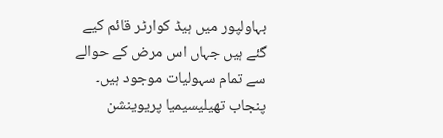بہاولپور میں ہیڈ کوارٹر قائم کیے گئے ہیں جہاں اس مرض کے حوالے سے تمام سہولیات موجود ہیں۔ پنجاب تھیلیسیمیا پریوینشن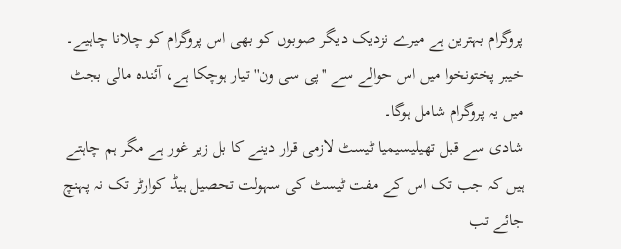پروگرام بہترین ہے میرے نزدیک دیگر صوبوں کو بھی اس پروگرام کو چلانا چاہیے۔ خیبر پختونخوا میں اس حوالے سے ''پی سی ون'' تیار ہوچکا ہے، آئندہ مالی بجٹ میں یہ پروگرام شامل ہوگا۔
شادی سے قبل تھیلیسیمیا ٹیسٹ لازمی قرار دینے کا بل زیر غور ہے مگر ہم چاہتے ہیں کہ جب تک اس کے مفت ٹیسٹ کی سہولت تحصیل ہیڈ کوارٹر تک نہ پہنچ جائے تب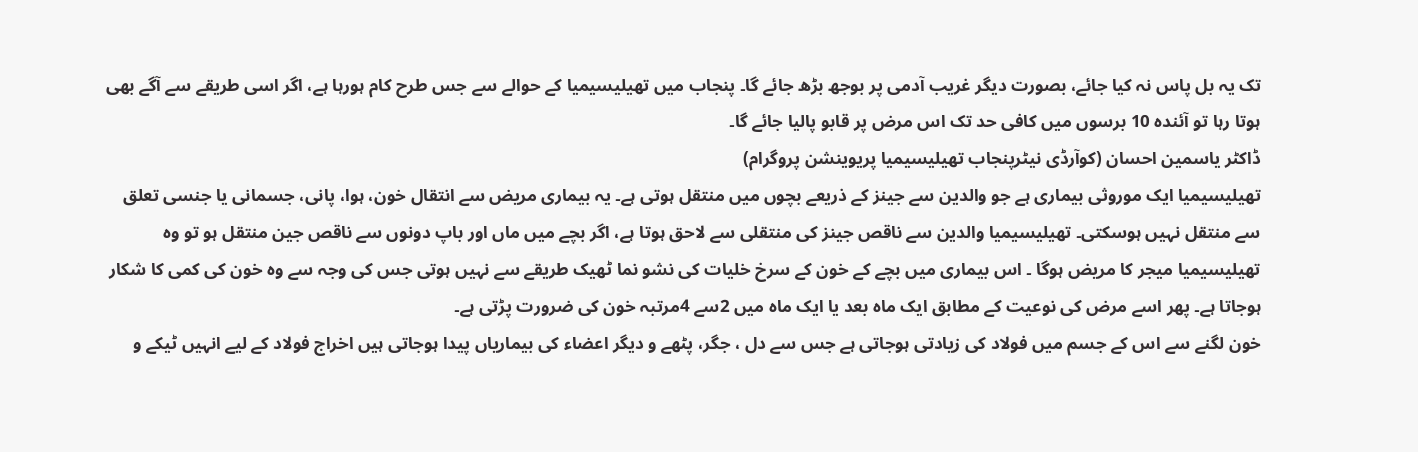تک یہ بل پاس نہ کیا جائے، بصورت دیگر غریب آدمی پر بوجھ بڑھ جائے گا۔ پنجاب میں تھیلیسیمیا کے حوالے سے جس طرح کام ہورہا ہے، اگر اسی طریقے سے آگے بھی ہوتا رہا تو آئندہ 10 برسوں میں کافی حد تک اس مرض پر قابو پالیا جائے گا۔
ڈاکٹر یاسمین احسان (کوآرڈی نیٹرپنجاب تھیلیسیمیا پریوینشن پروگرام)
تھیلیسیمیا ایک موروثی بیماری ہے جو والدین سے جینز کے ذریعے بچوں میں منتقل ہوتی ہے۔ یہ بیماری مریض سے انتقال خون، ہوا، پانی، جسمانی یا جنسی تعلق سے منتقل نہیں ہوسکتی۔ تھیلیسیمیا والدین سے ناقص جینز کی منتقلی سے لاحق ہوتا ہے، اگر بچے میں ماں اور باپ دونوں سے ناقص جین منتقل ہو تو وہ تھیلیسیمیا میجر کا مریض ہوگا ۔ اس بیماری میں بچے کے خون کے سرخ خلیات کی نشو نما ٹھیک طریقے سے نہیں ہوتی جس کی وجہ سے وہ خون کی کمی کا شکار ہوجاتا ہے۔ پھر اسے مرض کی نوعیت کے مطابق ایک ماہ بعد یا ایک ماہ میں 2سے 4مرتبہ خون کی ضرورت پڑتی ہے۔
خون لگنے سے اس کے جسم میں فولاد کی زیادتی ہوجاتی ہے جس سے دل ، جگر، پٹھے و دیگر اعضاء کی بیماریاں پیدا ہوجاتی ہیں اخراج فولاد کے لیے انہیں ٹیکے و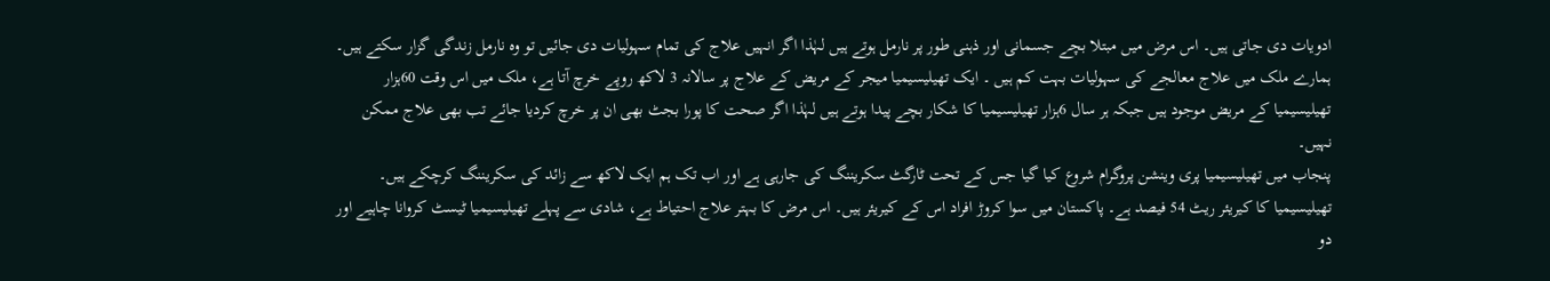ادویات دی جاتی ہیں۔ اس مرض میں مبتلا بچے جسمانی اور ذہنی طور پر نارمل ہوتے ہیں لہٰذا اگر انہیں علاج کی تمام سہولیات دی جائیں تو وہ نارمل زندگی گزار سکتے ہیں۔ ہمارے ملک میں علاج معالجے کی سہولیات بہت کم ہیں ۔ ایک تھیلیسیمیا میجر کے مریض کے علاج پر سالانہ 3 لاکھ روپے خرچ آتا ہے، ملک میں اس وقت 60ہزار تھیلیسیمیا کے مریض موجود ہیں جبکہ ہر سال 6ہزار تھیلیسیمیا کا شکار بچے پیدا ہوتے ہیں لہٰذا اگر صحت کا پورا بجٹ بھی ان پر خرچ کردیا جائے تب بھی علاج ممکن نہیں۔
پنجاب میں تھیلیسیمیا پری وینشن پروگرام شروع کیا گیا جس کے تحت ٹارگٹ سکریننگ کی جارہی ہے اور اب تک ہم ایک لاکھ سے زائد کی سکریننگ کرچکے ہیں۔ تھیلیسیمیا کا کیریئر ریٹ 54 فیصد ہے۔ پاکستان میں سوا کروڑ افراد اس کے کیریئر ہیں۔ اس مرض کا بہتر علاج احتیاط ہے، شادی سے پہلے تھیلیسیمیا ٹیسٹ کروانا چاہیے اور دو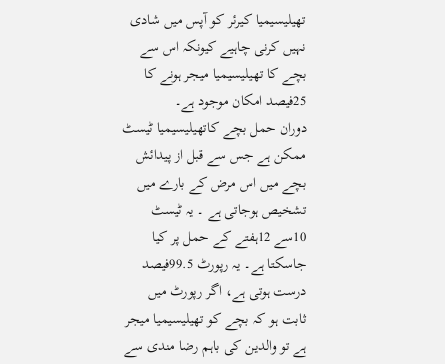تھیلیسیمیا کیرئر کو آپس میں شادی نہیں کرنی چاہیے کیونکہ اس سے بچے کا تھیلیسیمیا میجر ہونے کا 25فیصد امکان موجود ہے۔
دوران حمل بچے کاتھیلیسیمیا ٹیسٹ ممکن ہے جس سے قبل از پیدائش بچے میں اس مرض کے بارے میں تشخیص ہوجاتی ہے ۔ یہ ٹیسٹ 10سے 12ہفتے کے حمل پر کیا جاسکتا ہے۔ یہ رپورٹ 99.5فیصد درست ہوتی ہے، اگر رپورٹ میں ثابت ہو کہ بچے کو تھیلیسیمیا میجر ہے تو والدین کی باہم رضا مندی سے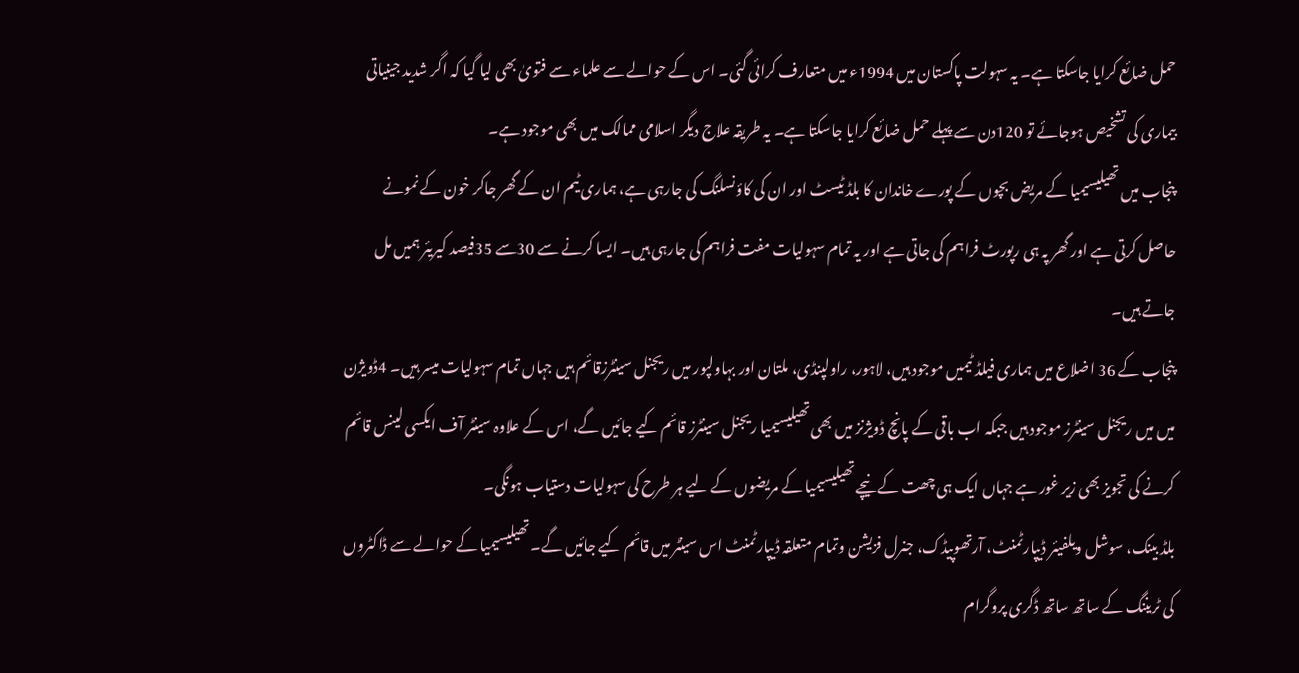حمل ضائع کرایا جاسکتا ہے۔ یہ سہولت پاکستان میں 1994ء میں متعارف کرائی گئی۔ اس کے حوالے سے علماء سے فتویٰ بھی لیا گیا کہ اگر شدید جینیاتی بیماری کی تشخیص ہوجائے تو 120دن سے پہلے حمل ضائع کرایا جاسکتا ہے۔ یہ طریقہ علاج دیگر اسلامی ممالک میں بھی موجود ہے۔
پنجاب میں تھیلیسیمیا کے مریض بچوں کے پورے خاندان کا بلڈ ٹیسٹ اور ان کی کاؤنسلنگ کی جارہی ہے، ہماری ٹیم ان کے گھر جاکر خون کے نمونے حاصل کرتی ہے اور گھر پہ ہی رپورٹ فراہم کی جاتی ہے اور یہ تمام سہولیات مفت فراہم کی جارہی ہیں۔ ایسا کرنے سے 30سے 35فیصد کیریئر ہمیں مل جاتے ہیں۔
پنجاب کے 36 اضلاع میں ہماری فیلڈ ٹیمیں موجود ہیں، لاہور، راولپنڈی، ملتان اور بہاولپور میں ریجنل سینٹرزقائم ہیں جہاں تمام سہولیات میسر ہیں۔ 4ڈویژن میں میں ریجنل سینٹرز موجود ہیں جبکہ اب باقی کے پانچ ڈویژنز میں بھی تھیلیسیمیا ریجنل سینٹرز قائم کیے جائیں گے، اس کے علاوہ سینٹر آف ایکسی لینس قائم کرنے کی تجویز بھی زیر غور ہے جہاں ایک ہی چھت کے نیچے تھیلیسیمیا کے مریضوں کے لیے ہر طرح کی سہولیات دستیاب ہونگی۔
بلڈ بینک، سوشل ویلفیئر ڈیپارٹمنٹ، آرتھوپیڈک، جنرل فزیشن وتمام متعلقہ ڈیپارٹمنٹ اس سینٹر میں قائم کیے جائیں گے۔ تھیلیسیمیا کے حوالے سے ڈاکٹروں کی ٹریننگ کے ساتھ ساتھ ڈگری پروگرام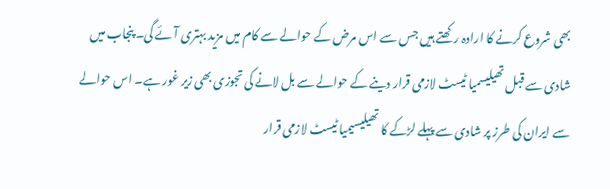بھی شروع کرنے کا ارادہ رکھتے ہیں جس سے اس مرض کے حوالے سے کام میں مزید بہتری آئے گی۔ پنجاب میں شادی سے قبل تھیلیسمیا ٹیسٹ لازمی قرار دینے کے حوالے سے بل لانے کی تجوزی بھی زیر غور ہے۔ اس حوالے سے ایران کی طرز پر شادی سے پہلے لڑکے کا تھیلیسیمیا ٹیسٹ لازمی قرار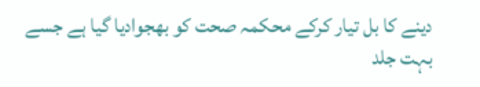دینے کا بل تیار کرکے محکمہ صحت کو بھجوادیا گیا ہے جسے بہت جلد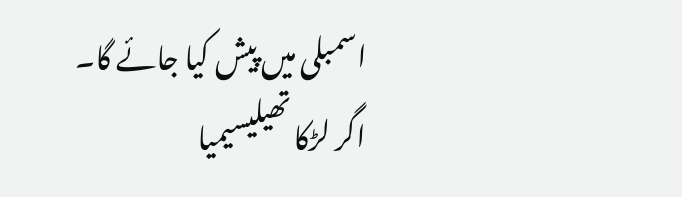اسمبلی میں پیش کیا جائے گا۔
اگر لڑکا تھیلیسیمیا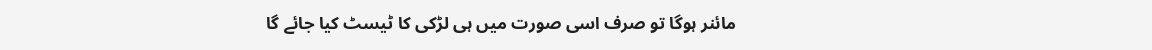مائنر ہوگا تو صرف اسی صورت میں ہی لڑکی کا ٹیسٹ کیا جائے گا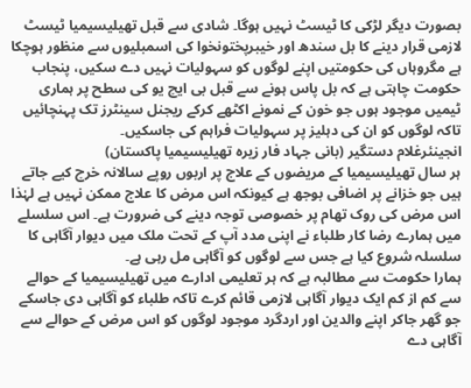بصورت دیگر لڑکی کا ٹیسٹ نہیں ہوگا۔ شادی سے قبل تھیلیسیمیا ٹیسٹ لازمی قرار دینے کا بل سندھ اور خیبرپختونخوا کی اسمبلیوں سے منظور ہوچکا ہے مگروہاں کی حکومتیں اپنے لوگوں کو سہولیات نہیں دے سکیں، پنجاب حکومت چاہتی ہے کہ بل پاس ہونے سے قبل بی ایچ یو کی سطح پر ہماری ٹیمیں موجود ہوں جو خون کے نمونے اکٹھے کرکے ریجنل سینٹرز تک پہنچائیں تاکہ لوگوں کو ان کی دہلیز پر سہولیات فراہم کی جاسکیں۔
انجینئرغلام دستگیر (بانی جہاد فار زیرہ تھیلیسیمیا پاکستان)
ہر سال تھیلیسیمیا کے مریضوں کے علاج پر اربوں روپے سالانہ خرچ کیے جاتے ہیں جو خزانے پر اضافی بوجھ ہے کیونکہ اس مرض کا علاج ممکن نہیں ہے لہٰذا اس مرض کی روک تھام پر خصوصی توجہ دینے کی ضرورت ہے۔ اس سلسلے میں ہمارے رضا کار طلباء نے اپنی مدد آپ کے تحت ملک میں دیوار آگاہی کا سلسلہ شروع کیا ہے جس سے لوگوں کو آگاہی مل رہی ہے۔
ہمارا حکومت سے مطالبہ ہے کہ ہر تعلیمی ادارے میں تھیلیسیمیا کے حوالے سے کم از کم ایک دیوار آگاہی لازمی قائم کرے تاکہ طلباء کو آگاہی دی جاسکے جو گھر جاکر اپنے والدین اور اردگرد موجود لوگوں کو اس مرض کے حوالے سے آگاہی دے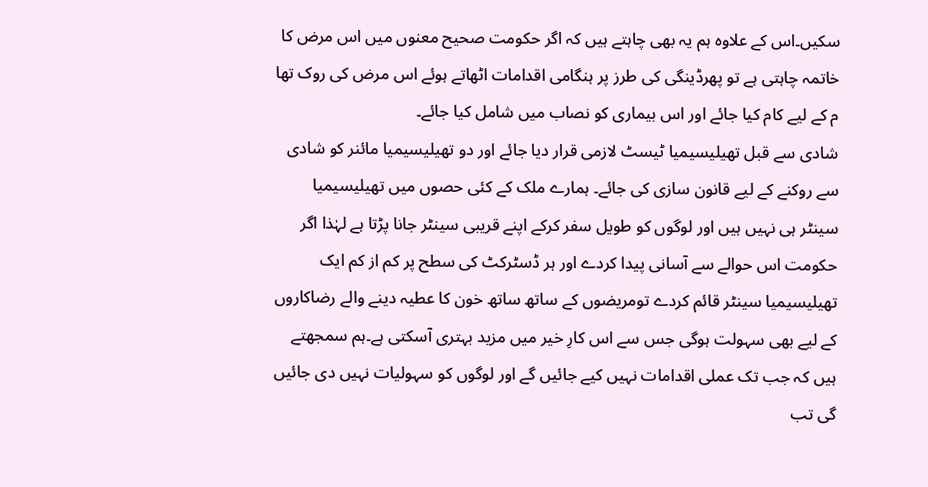سکیں۔اس کے علاوہ ہم یہ بھی چاہتے ہیں کہ اگر حکومت صحیح معنوں میں اس مرض کا خاتمہ چاہتی ہے تو پھرڈینگی کی طرز پر ہنگامی اقدامات اٹھاتے ہوئے اس مرض کی روک تھا م کے لیے کام کیا جائے اور اس بیماری کو نصاب میں شامل کیا جائے۔
شادی سے قبل تھیلیسیمیا ٹیسٹ لازمی قرار دیا جائے اور دو تھیلیسیمیا مائنر کو شادی سے روکنے کے لیے قانون سازی کی جائے۔ ہمارے ملک کے کئی حصوں میں تھیلیسیمیا سینٹر ہی نہیں ہیں اور لوگوں کو طویل سفر کرکے اپنے قریبی سینٹر جانا پڑتا ہے لہٰذا اگر حکومت اس حوالے سے آسانی پیدا کردے اور ہر ڈسٹرکٹ کی سطح پر کم از کم ایک تھیلیسیمیا سینٹر قائم کردے تومریضوں کے ساتھ ساتھ خون کا عطیہ دینے والے رضاکاروں کے لیے بھی سہولت ہوگی جس سے اس کارِ خیر میں مزید بہتری آسکتی ہے۔ہم سمجھتے ہیں کہ جب تک عملی اقدامات نہیں کیے جائیں گے اور لوگوں کو سہولیات نہیں دی جائیں گی تب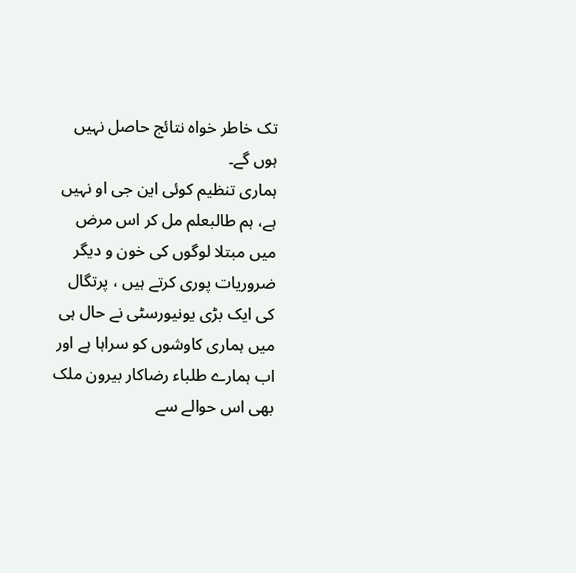تک خاطر خواہ نتائج حاصل نہیں ہوں گے۔
ہماری تنظیم کوئی این جی او نہیں ہے، ہم طالبعلم مل کر اس مرض میں مبتلا لوگوں کی خون و دیگر ضروریات پوری کرتے ہیں ، پرتگال کی ایک بڑی یونیورسٹی نے حال ہی میں ہماری کاوشوں کو سراہا ہے اور اب ہمارے طلباء رضاکار بیرون ملک بھی اس حوالے سے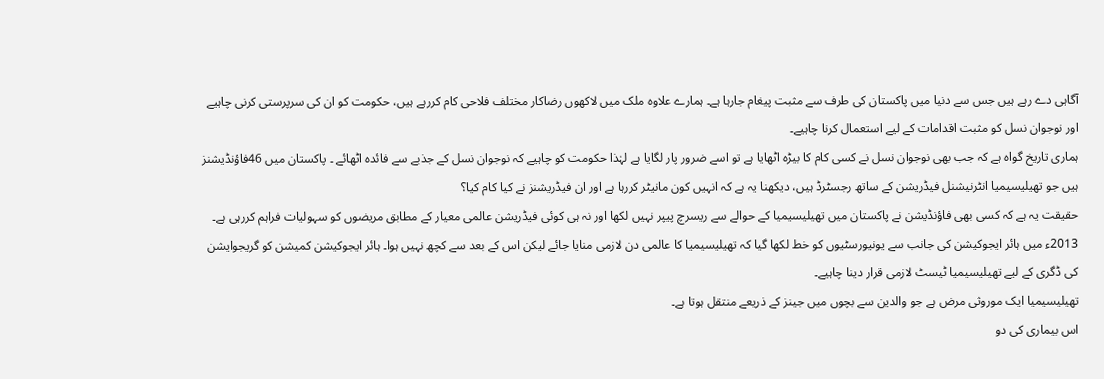آگاہی دے رہے ہیں جس سے دنیا میں پاکستان کی طرف سے مثبت پیغام جارہا ہے۔ ہمارے علاوہ ملک میں لاکھوں رضاکار مختلف فلاحی کام کررہے ہیں، حکومت کو ان کی سرپرستی کرنی چاہیے اور نوجوان نسل کو مثبت اقدامات کے لیے استعمال کرنا چاہیے۔
ہماری تاریخ گواہ ہے کہ جب بھی نوجوان نسل نے کسی کام کا بیڑہ اٹھایا ہے تو اسے ضرور پار لگایا ہے لہٰذا حکومت کو چاہیے کہ نوجوان نسل کے جذبے سے فائدہ اٹھائے ۔ پاکستان میں 46فاؤنڈیشنز ہیں جو تھیلیسیمیا انٹرنیشنل فیڈریشن کے ساتھ رجسٹرڈ ہیں، دیکھنا یہ ہے کہ انہیں کون مانیٹر کررہا ہے اور ان فیڈریشنز نے کیا کام کیا؟
حقیقت یہ ہے کہ کسی بھی فاؤنڈیشن نے پاکستان میں تھیلیسیمیا کے حوالے سے ریسرچ پیپر نہیں لکھا اور نہ ہی کوئی فیڈریشن عالمی معیار کے مطابق مریضوں کو سہولیات فراہم کررہی ہے۔ 2013ء میں ہائر ایجوکیشن کی جانب سے یونیورسٹیوں کو خط لکھا گیا کہ تھیلیسیمیا کا عالمی دن لازمی منایا جائے لیکن اس کے بعد سے کچھ نہیں ہوا۔ ہائر ایجوکیشن کمیشن کو گریجوایشن کی ڈگری کے لیے تھیلیسیمیا ٹیسٹ لازمی قرار دینا چاہیے۔
تھیلیسیمیا ایک موروثی مرض ہے جو والدین سے بچوں میں جینز کے ذریعے منتقل ہوتا ہے۔
اس بیماری کی دو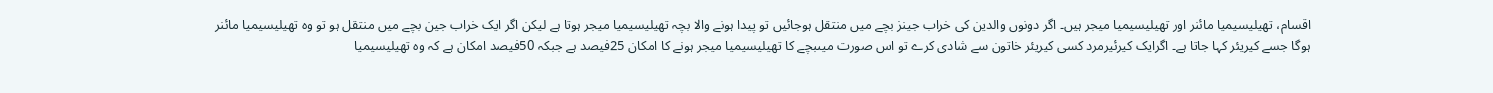اقسام، تھیلیسیمیا مائنر اور تھیلیسیمیا میجر ہیں۔ اگر دونوں والدین کی خراب جینز بچے میں منتقل ہوجائیں تو پیدا ہونے والا بچہ تھیلیسیمیا میجر ہوتا ہے لیکن اگر ایک خراب جین بچے میں منتقل ہو تو وہ تھیلیسیمیا مائنر ہوگا جسے کیریئر کہا جاتا ہے۔ اگرایک کیرئیرمرد کسی کیریئر خاتون سے شادی کرے تو اس صورت میںبچے کا تھیلیسیمیا میجر ہونے کا امکان 25فیصد ہے جبکہ 50فیصد امکان ہے کہ وہ تھیلیسیمیا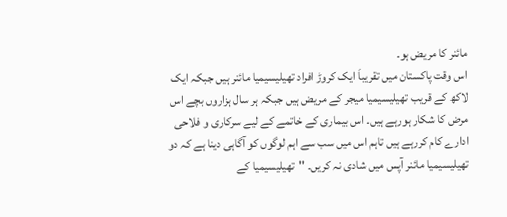مائنر کا مریض ہو۔
اس وقت پاکستان میں تقریباَ ایک کروڑ افراد تھیلیسیمیا مائنر ہیں جبکہ ایک لاکھ کے قریب تھیلیسیمیا میجر کے مریض ہیں جبکہ ہر سال ہزاروں بچے اس مرض کا شکار ہورہے ہیں۔ اس بیماری کے خاتمے کے لیے سرکاری و فلاحی ادارے کام کررہے ہیں تاہم اس میں سب سے اہم لوگوں کو آگاہی دینا ہے کہ دو تھیلیسیمیا مائنر آپس میں شادی نہ کریں۔ ''تھیلیسیمیا کے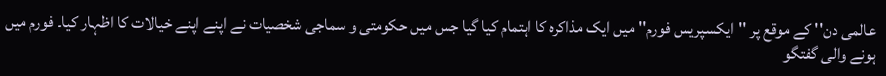عالمی دن'' کے موقع پر ''ایکسپریس فورم'' میں ایک مذاکرہ کا اہتمام کیا گیا جس میں حکومتی و سماجی شخصیات نے اپنے اپنے خیالات کا اظہار کیا۔ فورم میں ہونے والی گفتگو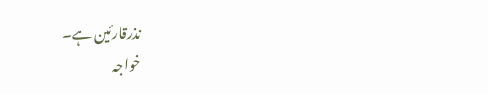نذرقارئین ہے۔
خواجہ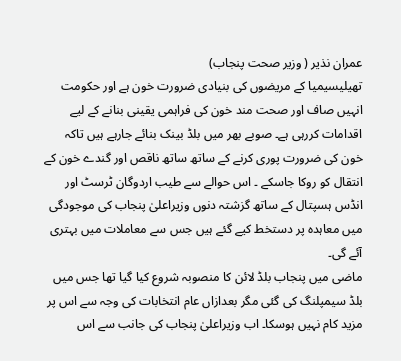عمران نذیر ( وزیر صحت پنجاب)
تھیلیسیمیا کے مریضوں کی بنیادی ضرورت خون ہے اور حکومت انہیں صاف اور صحت مند خون کی فراہمی یقینی بنانے کے لیے اقدامات کررہی ہے۔ صوبے بھر میں بلڈ بینک بنائے جارہے ہیں تاکہ خون کی ضرورت پوری کرنے کے ساتھ ساتھ ناقص اور گندے خون کے انتقال کو روکا جاسکے ۔ اس حوالے سے طیب اردوگان ٹرسٹ اور انڈس ہسپتال کے ساتھ گزشتہ دنوں وزیراعلیٰ پنجاب کی موجودگی میں معاہدہ پر دستخط کیے گئے ہیں جس سے معاملات میں بہتری آئے گی۔
ماضی میں پنجاب بلڈ لائن کا منصوبہ شروع کیا گیا تھا جس میں بلڈ سیمپلنگ کی گئی مگر بعدازاں عام انتخابات کی وجہ سے اس پر مزید کام نہیں ہوسکا۔ اب وزیراعلیٰ پنجاب کی جانب سے اس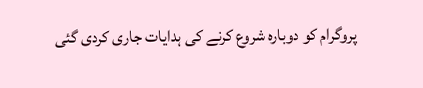پروگرام کو دوبارہ شروع کرنے کی ہدایات جاری کردی گئی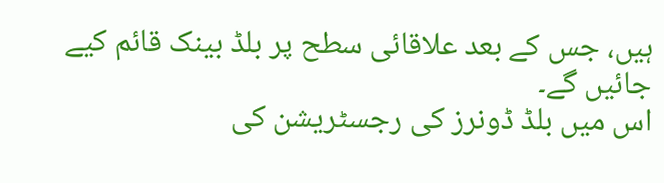ہیں، جس کے بعد علاقائی سطح پر بلڈ بینک قائم کیے جائیں گے۔
اس میں بلڈ ڈونرز کی رجسٹریشن کی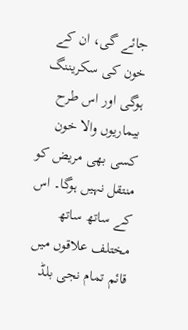جائے گی، ان کے خون کی سکریننگ ہوگی اور اس طرح بیماریوں والا خون کسی بھی مریض کو منتقل نہیں ہوگا۔ اس کے ساتھ ساتھ مختلف علاقوں میں قائم تمام نجی بلڈ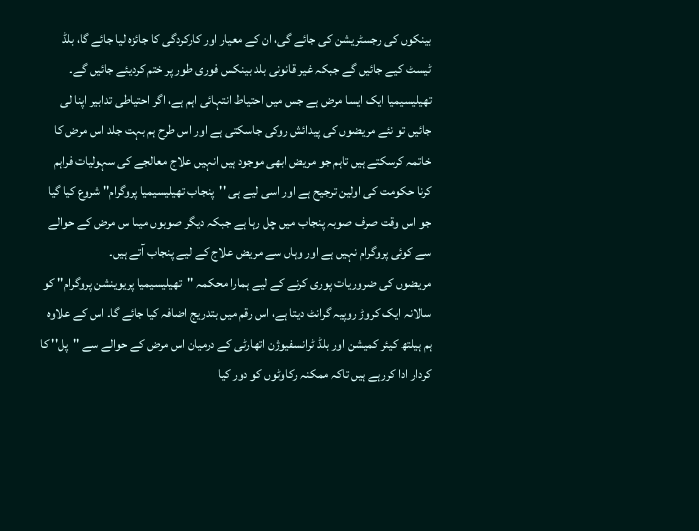بینکوں کی رجسٹریشن کی جائے گی، ان کے معیار اور کارکردگی کا جائزہ لیا جائے گا، بلڈ ٹیسٹ کیے جائیں گے جبکہ غیر قانونی بلد بینکس فوری طور پر ختم کردیئے جائیں گے۔
تھیلیسیمیا ایک ایسا مرض ہے جس میں احتیاط انتہائی اہم ہے، اگر احتیاطی تدابیر اپنا لی جائیں تو نئے مریضوں کی پیدائش روکی جاسکتی ہے اور اس طرح ہم بہت جلد اس مرض کا خاتمہ کرسکتے ہیں تاہم جو مریض ابھی موجود ہیں انہیں علاج معالجے کی سہولیات فراہم کرنا حکومت کی اولین ترجیح ہے اور اسی لیے ہی ''پنجاب تھیلیسیمیا پروگرام'' شروع کیا گیا جو اس وقت صرف صوبہ پنجاب میں چل رہا ہے جبکہ دیگر صوبوں میںا س مرض کے حوالے سے کوئی پروگرام نہیں ہے اور وہاں سے مریض علاج کے لیے پنجاب آتے ہیں۔
مریضوں کی ضروریات پوری کرنے کے لیے ہمارا محکمہ ''تھیلیسیمیا پریوینشن پروگرام'' کو سالانہ ایک کروڑ روپیہ گرانٹ دیتا ہے، اس رقم میں بتدریج اضافہ کیا جائے گا۔ اس کے علاوہ ہم ہیلتھ کیئر کمیشن اور بلڈ ٹرانسفیوژن اتھارٹی کے درمیان اس مرض کے حوالے سے ''پل'' کا کردار ادا کررہے ہیں تاکہ ممکنہ رکاوٹوں کو دور کیا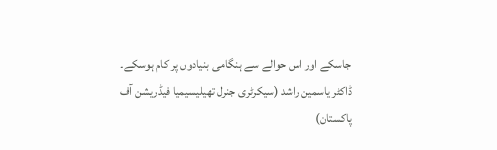جاسکے اور اس حوالے سے ہنگامی بنیادوں پر کام ہوسکے۔
ڈاکٹر یاسمین راشد (سیکرٹری جنرل تھیلیسیمیا فیڈریشن آف پاکستان)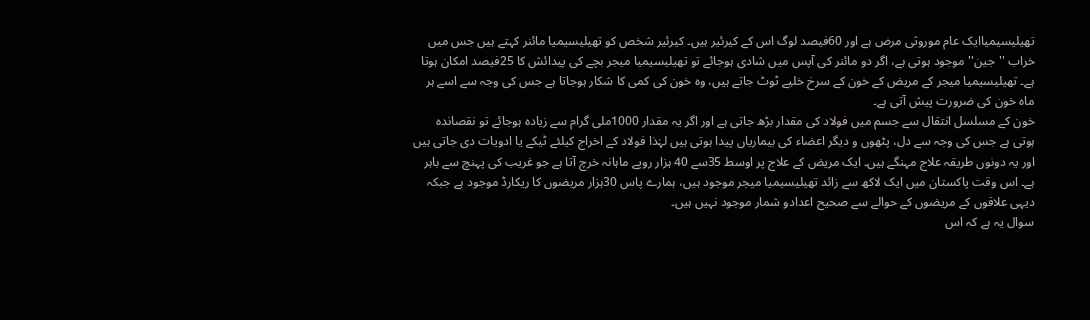تھیلیسیمیاایک عام موروثی مرض ہے اور 60فیصد لوگ اس کے کیرئیر ہیں۔ کیرئیر شخص کو تھیلیسیمیا مائنر کہتے ہیں جس میں خراب ''جین'' موجود ہوتی ہے، اگر دو مائنر کی آپس میں شادی ہوجائے تو تھیلیسیمیا میجر بچے کی پیدائش کا 25فیصد امکان ہوتا ہے۔ تھیلیسیمیا میجر کے مریض کے خون کے سرخ خلیے ٹوٹ جاتے ہیں، وہ خون کی کمی کا شکار ہوجاتا ہے جس کی وجہ سے اسے ہر ماہ خون کی ضرورت پیش آتی ہے۔
خون کے مسلسل انتقال سے جسم میں فولاد کی مقدار بڑھ جاتی ہے اور اگر یہ مقدار 1000ملی گرام سے زیادہ ہوجائے تو نقصاندہ ہوتی ہے جس کی وجہ سے دل، پٹھوں و دیگر اعضاء کی بیماریاں پیدا ہوتی ہیں لہٰذا فولاد کے اخراج کیلئے ٹیکے یا ادویات دی جاتی ہیں اور یہ دونوں طریقہ علاج مہنگے ہیں۔ ایک مریض کے علاج پر اوسط 35سے 40 ہزار روپے ماہانہ خرچ آتا ہے جو غریب کی پہنچ سے باہر ہے۔ اس وقت پاکستان میں ایک لاکھ سے زائد تھیلیسیمیا میجر موجود ہیں، ہمارے پاس 30ہزار مریضوں کا ریکارڈ موجود ہے جبکہ دیہی علاقوں کے مریضوں کے حوالے سے صحیح اعدادو شمار موجود نہیں ہیں۔
سوال یہ ہے کہ اس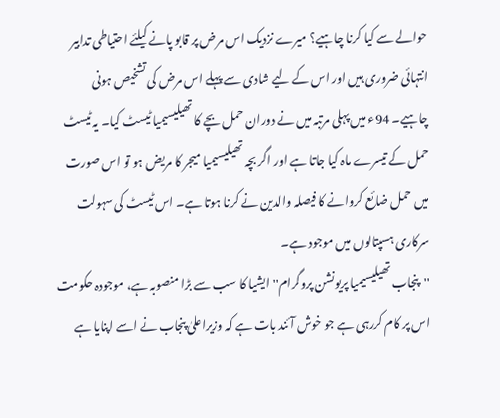حوالے سے کیا کرنا چاہیے؟ میرے نزدیک اس مرض پر قابو پانے کیلئے احتیاطی تدابیر انتہائی ضروری ہیں اور اس کے لیے شادی سے پہلے اس مرض کی تشخیص ہونی چاہیے۔ 94ء میں پہلی مرتبہ میں نے دوران حمل بچے کا تھیلیسیمیا ٹیسٹ کیا۔ یہ ٹیسٹ حمل کے تیسرے ماہ کیا جاتا ہے اور اگر بچہ تھیلیسیمیا میجر کا مریض ہو تو اس صورت میں حمل ضائع کروانے کا فیصلہ والدین نے کرنا ہوتا ہے۔ اس ٹیسٹ کی سہولت سرکاری ہسپتالوں میں موجود ہے۔
''پنجاب تھیلیسیمیا پریونشن پروگرام'' ایشیا کا سب سے بڑا منصوبہ ہے، موجودہ حکومت اس پر کام کررہی ہے جو خوش آئند بات ہے کہ وزیراعلیٰ پنجاب نے اسے اپنایا ہے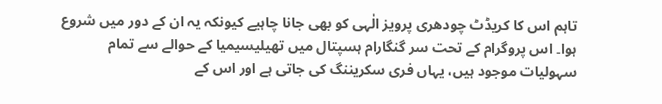تاہم اس کا کریڈٹ چودھری پرویز الٰہی کو بھی جانا چاہیے کیونکہ یہ ان کے دور میں شروع ہوا۔ اس پروگرام کے تحت سر گنگارام ہسپتال میں تھیلیسیمیا کے حوالے سے تمام سہولیات موجود ہیں، یہاں فری سکریننگ کی جاتی ہے اور اس کے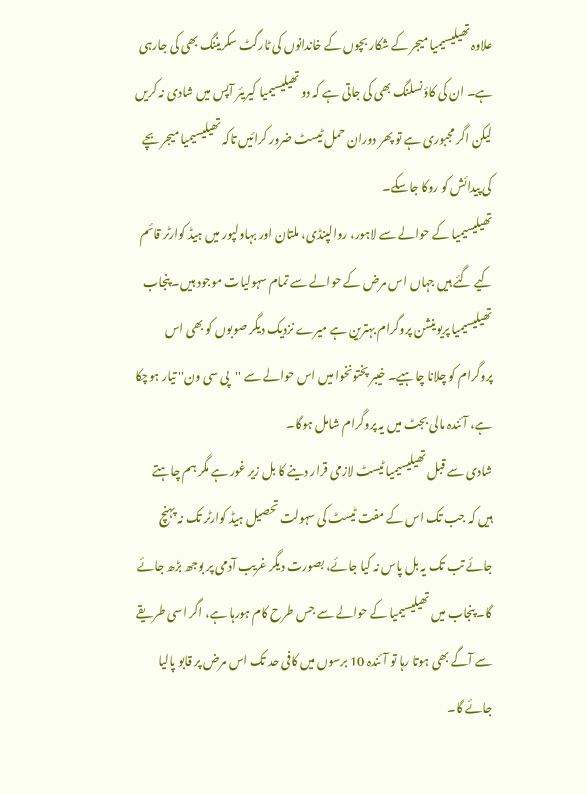علاوہ تھیلیسیمیا میجر کے شکار بچوں کے خاندانوں کی ٹارگٹ سکریننگ بھی کی جارہی ہے۔ ان کی کاؤنسلنگ بھی کی جاتی ہے کہ دو تھیلیسیمیا کیریئر آپس میں شادی نہ کریں لیکن اگر مجبوری ہے تو پھر دوران حمل ٹیسٹ ضرور کرائیں تاکہ تھیلیسیمیا میجر بچے کی پیدائش کو روکا جاسکے۔
تھیلیسیمیا کے حوالے سے لاہور، روالپنڈی، ملتان اور بہاولپور میں ہیڈ کوارٹر قائم کیے گئے ہیں جہاں اس مرض کے حوالے سے تمام سہولیات موجود ہیں۔ پنجاب تھیلیسیمیا پریوینشن پروگرام بہترین ہے میرے نزدیک دیگر صوبوں کو بھی اس پروگرام کو چلانا چاہیے۔ خیبر پختونخوا میں اس حوالے سے ''پی سی ون'' تیار ہوچکا ہے، آئندہ مالی بجٹ میں یہ پروگرام شامل ہوگا۔
شادی سے قبل تھیلیسیمیا ٹیسٹ لازمی قرار دینے کا بل زیر غور ہے مگر ہم چاہتے ہیں کہ جب تک اس کے مفت ٹیسٹ کی سہولت تحصیل ہیڈ کوارٹر تک نہ پہنچ جائے تب تک یہ بل پاس نہ کیا جائے، بصورت دیگر غریب آدمی پر بوجھ بڑھ جائے گا۔ پنجاب میں تھیلیسیمیا کے حوالے سے جس طرح کام ہورہا ہے، اگر اسی طریقے سے آگے بھی ہوتا رہا تو آئندہ 10 برسوں میں کافی حد تک اس مرض پر قابو پالیا جائے گا۔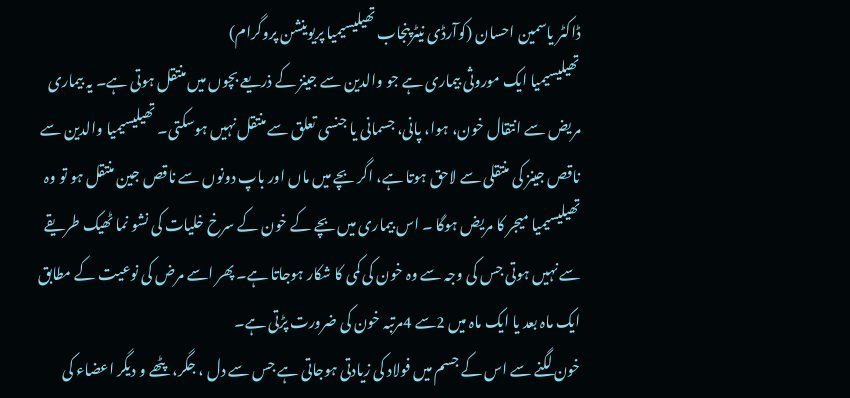ڈاکٹر یاسمین احسان (کوآرڈی نیٹرپنجاب تھیلیسیمیا پریوینشن پروگرام)
تھیلیسیمیا ایک موروثی بیماری ہے جو والدین سے جینز کے ذریعے بچوں میں منتقل ہوتی ہے۔ یہ بیماری مریض سے انتقال خون، ہوا، پانی، جسمانی یا جنسی تعلق سے منتقل نہیں ہوسکتی۔ تھیلیسیمیا والدین سے ناقص جینز کی منتقلی سے لاحق ہوتا ہے، اگر بچے میں ماں اور باپ دونوں سے ناقص جین منتقل ہو تو وہ تھیلیسیمیا میجر کا مریض ہوگا ۔ اس بیماری میں بچے کے خون کے سرخ خلیات کی نشو نما ٹھیک طریقے سے نہیں ہوتی جس کی وجہ سے وہ خون کی کمی کا شکار ہوجاتا ہے۔ پھر اسے مرض کی نوعیت کے مطابق ایک ماہ بعد یا ایک ماہ میں 2سے 4مرتبہ خون کی ضرورت پڑتی ہے۔
خون لگنے سے اس کے جسم میں فولاد کی زیادتی ہوجاتی ہے جس سے دل ، جگر، پٹھے و دیگر اعضاء کی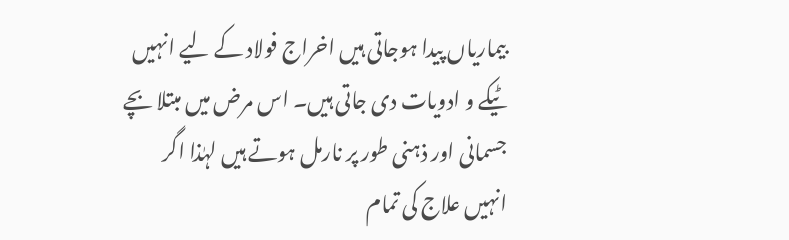بیماریاں پیدا ہوجاتی ہیں اخراج فولاد کے لیے انہیں ٹیکے و ادویات دی جاتی ہیں۔ اس مرض میں مبتلا بچے جسمانی اور ذہنی طور پر نارمل ہوتے ہیں لہٰذا اگر انہیں علاج کی تمام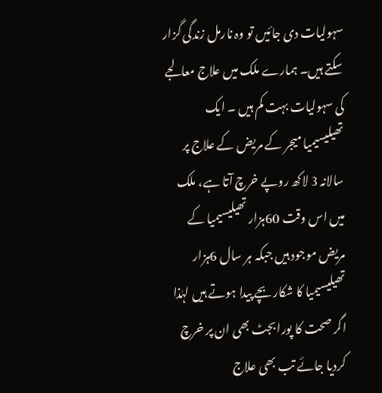سہولیات دی جائیں تو وہ نارمل زندگی گزار سکتے ہیں۔ ہمارے ملک میں علاج معالجے کی سہولیات بہت کم ہیں ۔ ایک تھیلیسیمیا میجر کے مریض کے علاج پر سالانہ 3 لاکھ روپے خرچ آتا ہے، ملک میں اس وقت 60ہزار تھیلیسیمیا کے مریض موجود ہیں جبکہ ہر سال 6ہزار تھیلیسیمیا کا شکار بچے پیدا ہوتے ہیں لہٰذا اگر صحت کا پورا بجٹ بھی ان پر خرچ کردیا جائے تب بھی علاج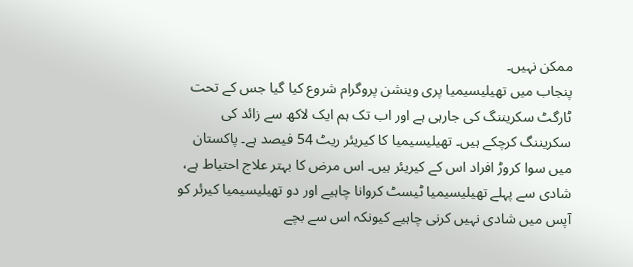ممکن نہیں۔
پنجاب میں تھیلیسیمیا پری وینشن پروگرام شروع کیا گیا جس کے تحت ٹارگٹ سکریننگ کی جارہی ہے اور اب تک ہم ایک لاکھ سے زائد کی سکریننگ کرچکے ہیں۔ تھیلیسیمیا کا کیریئر ریٹ 54 فیصد ہے۔ پاکستان میں سوا کروڑ افراد اس کے کیریئر ہیں۔ اس مرض کا بہتر علاج احتیاط ہے، شادی سے پہلے تھیلیسیمیا ٹیسٹ کروانا چاہیے اور دو تھیلیسیمیا کیرئر کو آپس میں شادی نہیں کرنی چاہیے کیونکہ اس سے بچے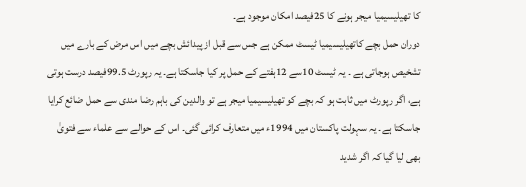کا تھیلیسیمیا میجر ہونے کا 25فیصد امکان موجود ہے۔
دوران حمل بچے کاتھیلیسیمیا ٹیسٹ ممکن ہے جس سے قبل از پیدائش بچے میں اس مرض کے بارے میں تشخیص ہوجاتی ہے ۔ یہ ٹیسٹ 10سے 12ہفتے کے حمل پر کیا جاسکتا ہے۔ یہ رپورٹ 99.5فیصد درست ہوتی ہے، اگر رپورٹ میں ثابت ہو کہ بچے کو تھیلیسیمیا میجر ہے تو والدین کی باہم رضا مندی سے حمل ضائع کرایا جاسکتا ہے۔ یہ سہولت پاکستان میں 1994ء میں متعارف کرائی گئی۔ اس کے حوالے سے علماء سے فتویٰ بھی لیا گیا کہ اگر شدید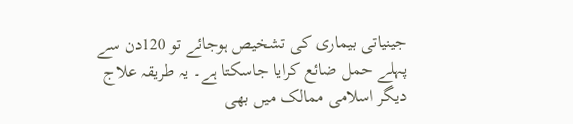جینیاتی بیماری کی تشخیص ہوجائے تو 120دن سے پہلے حمل ضائع کرایا جاسکتا ہے۔ یہ طریقہ علاج دیگر اسلامی ممالک میں بھی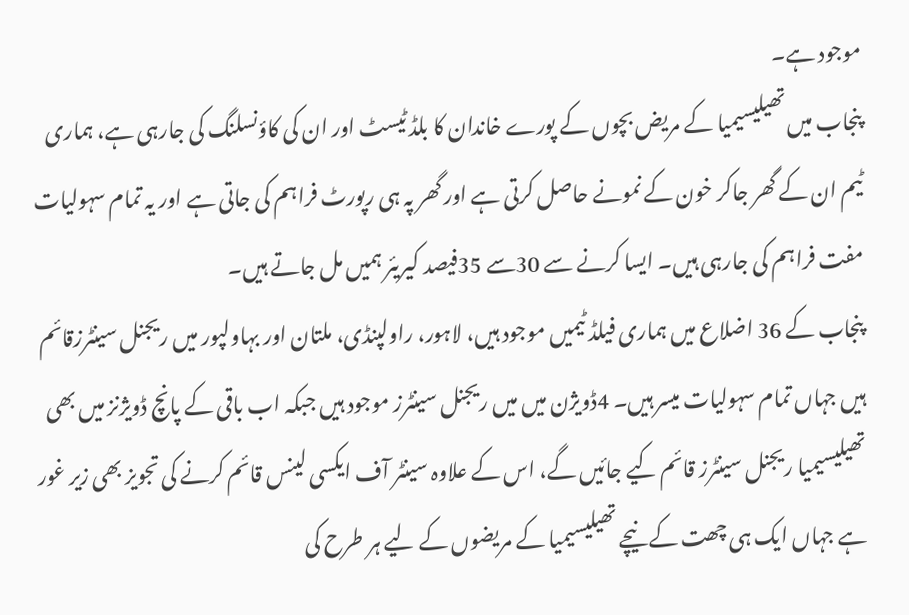موجود ہے۔
پنجاب میں تھیلیسیمیا کے مریض بچوں کے پورے خاندان کا بلڈ ٹیسٹ اور ان کی کاؤنسلنگ کی جارہی ہے، ہماری ٹیم ان کے گھر جاکر خون کے نمونے حاصل کرتی ہے اور گھر پہ ہی رپورٹ فراہم کی جاتی ہے اور یہ تمام سہولیات مفت فراہم کی جارہی ہیں۔ ایسا کرنے سے 30سے 35فیصد کیریئر ہمیں مل جاتے ہیں۔
پنجاب کے 36 اضلاع میں ہماری فیلڈ ٹیمیں موجود ہیں، لاہور، راولپنڈی، ملتان اور بہاولپور میں ریجنل سینٹرزقائم ہیں جہاں تمام سہولیات میسر ہیں۔ 4ڈویژن میں میں ریجنل سینٹرز موجود ہیں جبکہ اب باقی کے پانچ ڈویژنز میں بھی تھیلیسیمیا ریجنل سینٹرز قائم کیے جائیں گے، اس کے علاوہ سینٹر آف ایکسی لینس قائم کرنے کی تجویز بھی زیر غور ہے جہاں ایک ہی چھت کے نیچے تھیلیسیمیا کے مریضوں کے لیے ہر طرح کی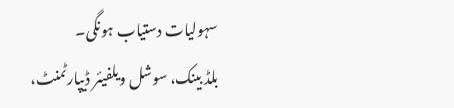سہولیات دستیاب ہونگی۔
بلڈ بینک، سوشل ویلفیئر ڈیپارٹمنٹ،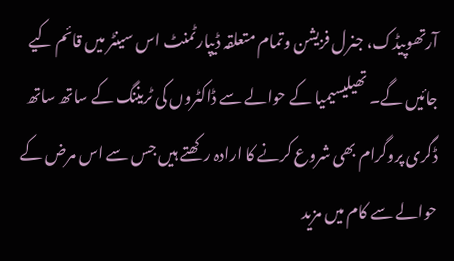آرتھوپیڈک، جنرل فزیشن وتمام متعلقہ ڈیپارٹمنٹ اس سینٹر میں قائم کیے جائیں گے۔ تھیلیسیمیا کے حوالے سے ڈاکٹروں کی ٹریننگ کے ساتھ ساتھ ڈگری پروگرام بھی شروع کرنے کا ارادہ رکھتے ہیں جس سے اس مرض کے حوالے سے کام میں مزید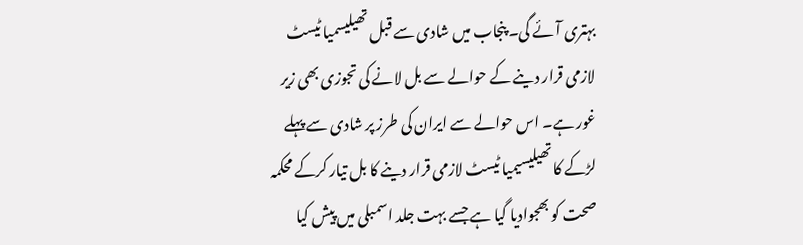بہتری آئے گی۔ پنجاب میں شادی سے قبل تھیلیسمیا ٹیسٹ لازمی قرار دینے کے حوالے سے بل لانے کی تجوزی بھی زیر غور ہے۔ اس حوالے سے ایران کی طرز پر شادی سے پہلے لڑکے کا تھیلیسیمیا ٹیسٹ لازمی قرار دینے کا بل تیار کرکے محکمہ صحت کو بھجوادیا گیا ہے جسے بہت جلد اسمبلی میں پیش کیا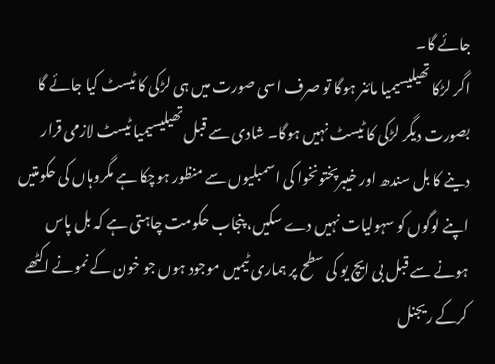جائے گا۔
اگر لڑکا تھیلیسیمیا مائنر ہوگا تو صرف اسی صورت میں ہی لڑکی کا ٹیسٹ کیا جائے گا بصورت دیگر لڑکی کا ٹیسٹ نہیں ہوگا۔ شادی سے قبل تھیلیسیمیا ٹیسٹ لازمی قرار دینے کا بل سندھ اور خیبرپختونخوا کی اسمبلیوں سے منظور ہوچکا ہے مگروہاں کی حکومتیں اپنے لوگوں کو سہولیات نہیں دے سکیں، پنجاب حکومت چاہتی ہے کہ بل پاس ہونے سے قبل بی ایچ یو کی سطح پر ہماری ٹیمیں موجود ہوں جو خون کے نمونے اکٹھے کرکے ریجنل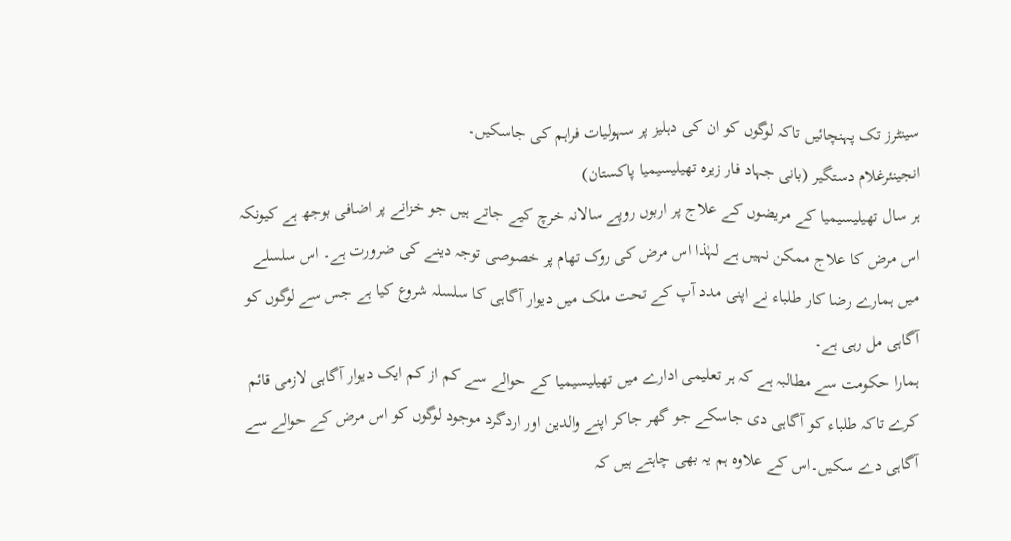سینٹرز تک پہنچائیں تاکہ لوگوں کو ان کی دہلیز پر سہولیات فراہم کی جاسکیں۔
انجینئرغلام دستگیر (بانی جہاد فار زیرہ تھیلیسیمیا پاکستان)
ہر سال تھیلیسیمیا کے مریضوں کے علاج پر اربوں روپے سالانہ خرچ کیے جاتے ہیں جو خزانے پر اضافی بوجھ ہے کیونکہ اس مرض کا علاج ممکن نہیں ہے لہٰذا اس مرض کی روک تھام پر خصوصی توجہ دینے کی ضرورت ہے۔ اس سلسلے میں ہمارے رضا کار طلباء نے اپنی مدد آپ کے تحت ملک میں دیوار آگاہی کا سلسلہ شروع کیا ہے جس سے لوگوں کو آگاہی مل رہی ہے۔
ہمارا حکومت سے مطالبہ ہے کہ ہر تعلیمی ادارے میں تھیلیسیمیا کے حوالے سے کم از کم ایک دیوار آگاہی لازمی قائم کرے تاکہ طلباء کو آگاہی دی جاسکے جو گھر جاکر اپنے والدین اور اردگرد موجود لوگوں کو اس مرض کے حوالے سے آگاہی دے سکیں۔اس کے علاوہ ہم یہ بھی چاہتے ہیں کہ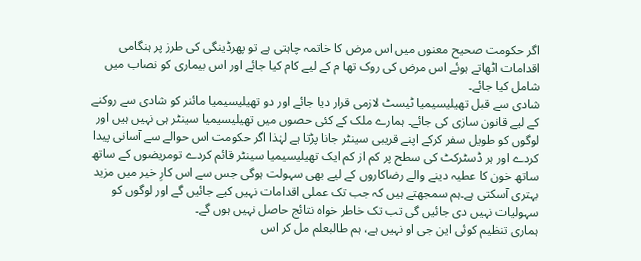اگر حکومت صحیح معنوں میں اس مرض کا خاتمہ چاہتی ہے تو پھرڈینگی کی طرز پر ہنگامی اقدامات اٹھاتے ہوئے اس مرض کی روک تھا م کے لیے کام کیا جائے اور اس بیماری کو نصاب میں شامل کیا جائے۔
شادی سے قبل تھیلیسیمیا ٹیسٹ لازمی قرار دیا جائے اور دو تھیلیسیمیا مائنر کو شادی سے روکنے کے لیے قانون سازی کی جائے۔ ہمارے ملک کے کئی حصوں میں تھیلیسیمیا سینٹر ہی نہیں ہیں اور لوگوں کو طویل سفر کرکے اپنے قریبی سینٹر جانا پڑتا ہے لہٰذا اگر حکومت اس حوالے سے آسانی پیدا کردے اور ہر ڈسٹرکٹ کی سطح پر کم از کم ایک تھیلیسیمیا سینٹر قائم کردے تومریضوں کے ساتھ ساتھ خون کا عطیہ دینے والے رضاکاروں کے لیے بھی سہولت ہوگی جس سے اس کارِ خیر میں مزید بہتری آسکتی ہے۔ہم سمجھتے ہیں کہ جب تک عملی اقدامات نہیں کیے جائیں گے اور لوگوں کو سہولیات نہیں دی جائیں گی تب تک خاطر خواہ نتائج حاصل نہیں ہوں گے۔
ہماری تنظیم کوئی این جی او نہیں ہے، ہم طالبعلم مل کر اس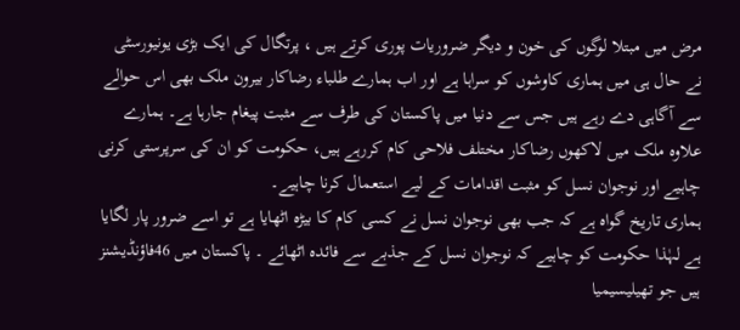مرض میں مبتلا لوگوں کی خون و دیگر ضروریات پوری کرتے ہیں ، پرتگال کی ایک بڑی یونیورسٹی نے حال ہی میں ہماری کاوشوں کو سراہا ہے اور اب ہمارے طلباء رضاکار بیرون ملک بھی اس حوالے سے آگاہی دے رہے ہیں جس سے دنیا میں پاکستان کی طرف سے مثبت پیغام جارہا ہے۔ ہمارے علاوہ ملک میں لاکھوں رضاکار مختلف فلاحی کام کررہے ہیں، حکومت کو ان کی سرپرستی کرنی چاہیے اور نوجوان نسل کو مثبت اقدامات کے لیے استعمال کرنا چاہیے۔
ہماری تاریخ گواہ ہے کہ جب بھی نوجوان نسل نے کسی کام کا بیڑہ اٹھایا ہے تو اسے ضرور پار لگایا ہے لہٰذا حکومت کو چاہیے کہ نوجوان نسل کے جذبے سے فائدہ اٹھائے ۔ پاکستان میں 46فاؤنڈیشنز ہیں جو تھیلیسیمیا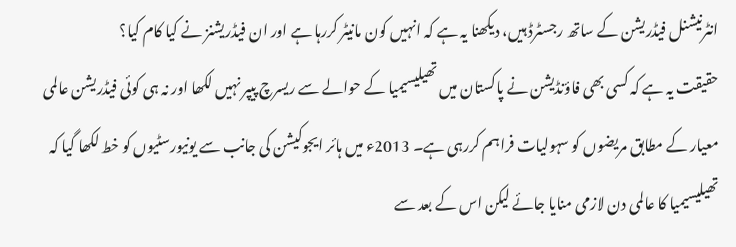انٹرنیشنل فیڈریشن کے ساتھ رجسٹرڈ ہیں، دیکھنا یہ ہے کہ انہیں کون مانیٹر کررہا ہے اور ان فیڈریشنز نے کیا کام کیا؟
حقیقت یہ ہے کہ کسی بھی فاؤنڈیشن نے پاکستان میں تھیلیسیمیا کے حوالے سے ریسرچ پیپر نہیں لکھا اور نہ ہی کوئی فیڈریشن عالمی معیار کے مطابق مریضوں کو سہولیات فراہم کررہی ہے۔ 2013ء میں ہائر ایجوکیشن کی جانب سے یونیورسٹیوں کو خط لکھا گیا کہ تھیلیسیمیا کا عالمی دن لازمی منایا جائے لیکن اس کے بعد سے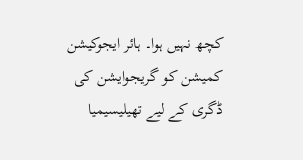کچھ نہیں ہوا۔ ہائر ایجوکیشن کمیشن کو گریجوایشن کی ڈگری کے لیے تھیلیسیمیا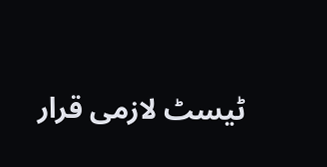ٹیسٹ لازمی قرار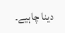دینا چاہیے۔